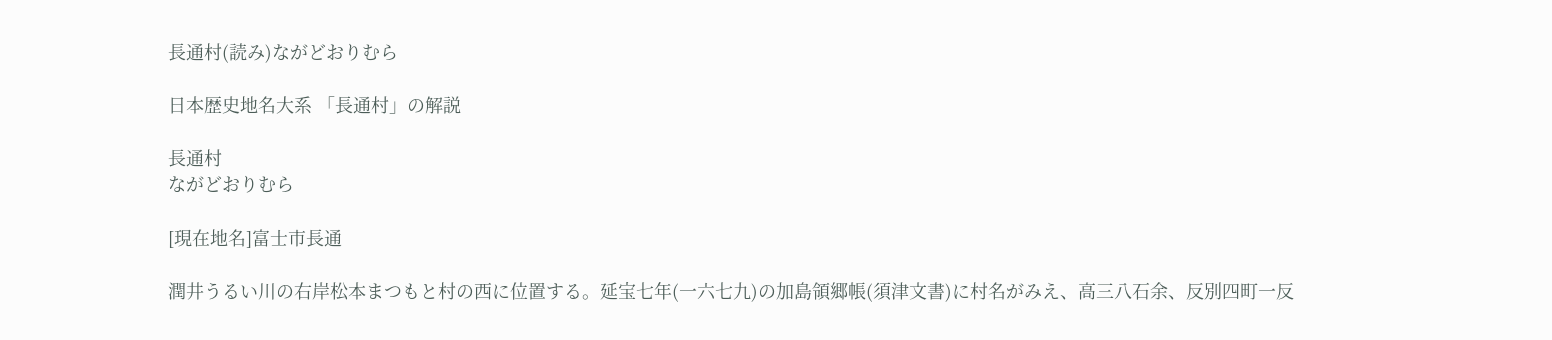長通村(読み)ながどおりむら

日本歴史地名大系 「長通村」の解説

長通村
ながどおりむら

[現在地名]富士市長通

潤井うるい川の右岸松本まつもと村の西に位置する。延宝七年(一六七九)の加島領郷帳(須津文書)に村名がみえ、高三八石余、反別四町一反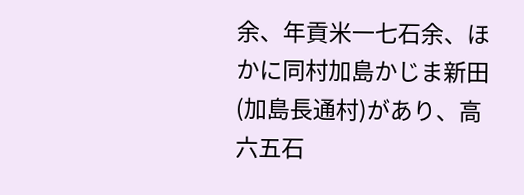余、年貢米一七石余、ほかに同村加島かじま新田(加島長通村)があり、高六五石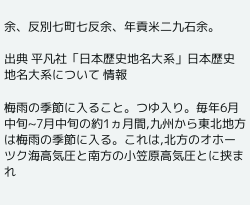余、反別七町七反余、年貢米二九石余。

出典 平凡社「日本歴史地名大系」日本歴史地名大系について 情報

梅雨の季節に入ること。つゆ入り。毎年6月中旬~7月中旬の約1ヵ月間,九州から東北地方は梅雨の季節に入る。これは,北方のオホーツク海高気圧と南方の小笠原高気圧とに挟まれ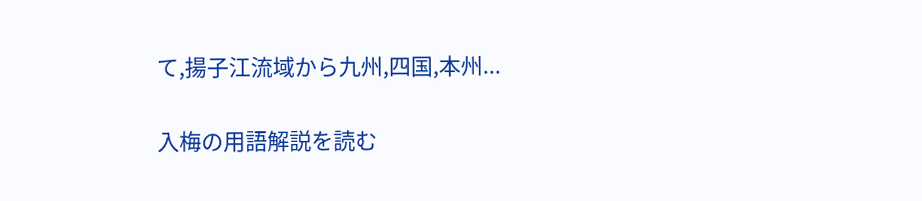て,揚子江流域から九州,四国,本州...

入梅の用語解説を読む